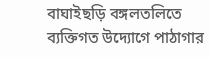বাঘাইছড়ি বঙ্গলতলিতে ব্যক্তিগত উদ্যোগে পাঠাগার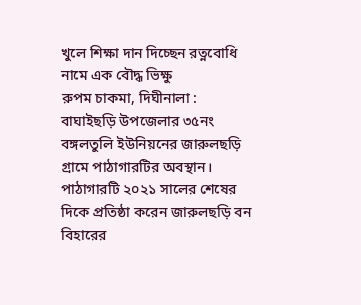খুলে শিক্ষা দান দিচ্ছেন রত্নবোধি নামে এক বৌদ্ধ ভিক্ষু
রুপম চাকমা, দিঘীনালা :
বাঘাইছড়ি উপজেলার ৩৫নং বঙ্গলতুলি ইউনিয়নের জারুলছড়ি গ্রামে পাঠাগারটির অবস্থান। পাঠাগারটি ২০২১ সালের শেষের দিকে প্রতিষ্ঠা করেন জারুলছড়ি বন বিহারের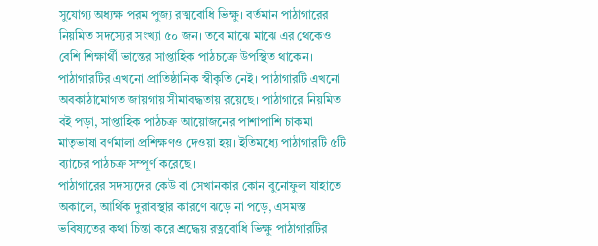সুযোগ্য অধ্যক্ষ পরম পুজ্য রত্মবোধি ভিক্ষু। বর্তমান পাঠাগারের নিয়মিত সদস্যের সংখ্যা ৫০ জন। তবে মাঝে মাঝে এর থেকেও বেশি শিক্ষার্থী ভান্তের সাপ্তাহিক পাঠচক্রে উপস্থিত থাকেন।
পাঠাগারটির এখনো প্রাতিষ্ঠানিক স্বীকৃতি নেই। পাঠাগারটি এখনো অবকাঠামোগত জায়গায় সীমাবদ্ধতায় রয়েছে। পাঠাগারে নিয়মিত বই পড়া, সাপ্তাহিক পাঠচক্র আয়োজনের পাশাপাশি চাকমা মাতৃভাষা বর্ণমালা প্রশিক্ষণও দেওয়া হয়। ইতিমধ্যে পাঠাগারটি ৫টি ব্যাচের পাঠচক্র সম্পূর্ণ করেছে।
পাঠাগারের সদস্যদের কেউ বা সেখানকার কোন বুনোফুল যাহাতে অকালে, আর্থিক দুরাবস্থার কারণে ঝড়ে না পড়ে, এসমস্ত ভবিষ্যতের কথা চিন্তা করে শ্রদ্ধেয় রত্নবোধি ভিক্ষু পাঠাগারটির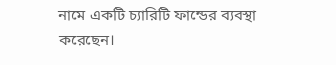নামে একটি চ্যারিটি ফান্ডের ব্যবস্থা করেছেন।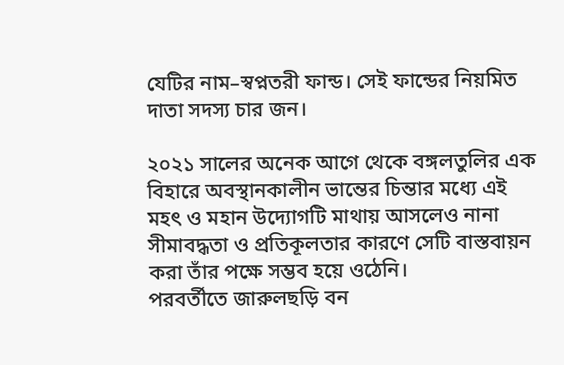যেটির নাম–স্বপ্নতরী ফান্ড। সেই ফান্ডের নিয়মিত দাতা সদস্য চার জন।

২০২১ সালের অনেক আগে থেকে বঙ্গলতুলির এক বিহারে অবস্থানকালীন ভান্তের চিন্তার মধ্যে এই মহৎ ও মহান উদ্যোগটি মাথায় আসলেও নানা সীমাবদ্ধতা ও প্রতিকূলতার কারণে সেটি বাস্তবায়ন করা তাঁর পক্ষে সম্ভব হয়ে ওঠেনি।
পরবর্তীতে জারুলছড়ি বন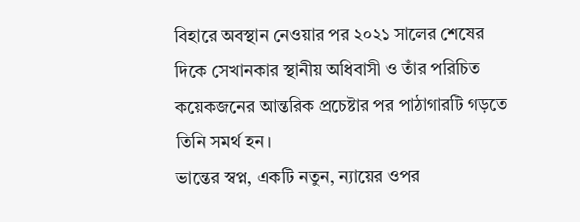বিহারে অবস্থান নেওয়ার পর ২০২১ সালের শেষের দিকে সেখানকার স্থানীয় অধিবাসী ও তাঁর পরিচিত কয়েকজনের আন্তরিক প্রচেষ্টার পর পাঠাগারটি গড়তে তিনি সমর্থ হন।
ভান্তের স্বপ্ন, একটি নতুন, ন্যায়ের ওপর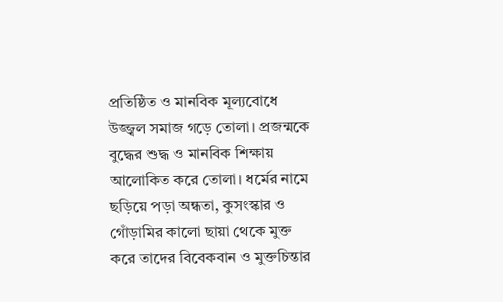প্রতিষ্ঠিত ও মানবিক মূল্যবোধে উজ্জ্বল সমাজ গড়ে তোলা। প্রজন্মকে বুদ্ধের শুদ্ধ ও মানবিক শিক্ষায় আলোকিত করে তোলা। ধর্মের নামে ছড়িয়ে পড়া অন্ধতা, কুসংস্কার ও গোঁড়ামির কালো ছায়া থেকে মুক্ত করে তাদের বিবেকবান ও মুক্তচিন্তার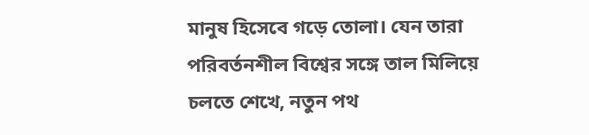মানুষ হিসেবে গড়ে তোলা। যেন তারা পরিবর্তনশীল বিশ্বের সঙ্গে তাল মিলিয়ে চলতে শেখে, নতুন পথ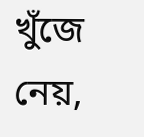খুঁজে নেয়,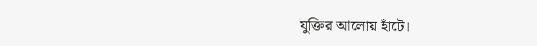যুক্তির আলোয় হাঁটে।